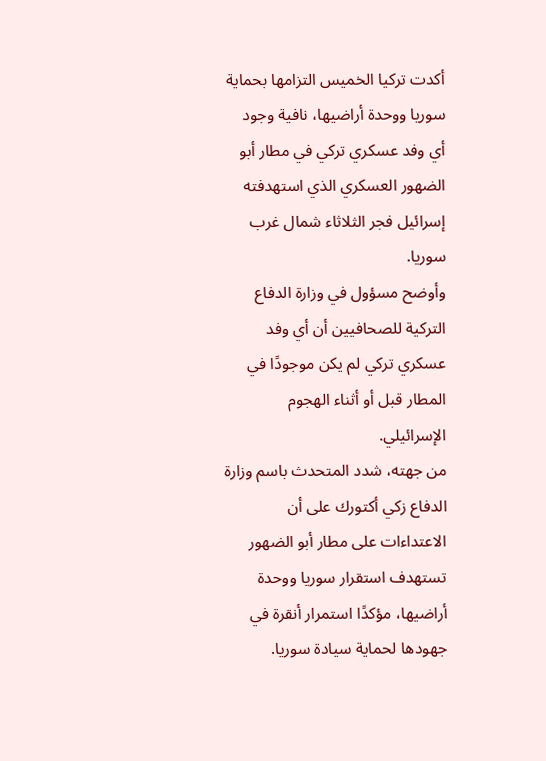أكدت تركيا الخميس التزامها بحماية سوريا ووحدة أراضيها، نافية وجود أي وفد عسكري تركي في مطار أبو الضهور العسكري الذي استهدفته إسرائيل فجر الثلاثاء شمال غرب سوريا.
وأوضح مسؤول في وزارة الدفاع التركية للصحافيين أن أي وفد عسكري تركي لم يكن موجودًا في المطار قبل أو أثناء الهجوم الإسرائيلي.
من جهته، شدد المتحدث باسم وزارة الدفاع زكي أكتورك على أن الاعتداءات على مطار أبو الضهور تستهدف استقرار سوريا ووحدة أراضيها، مؤكدًا استمرار أنقرة في جهودها لحماية سيادة سوريا.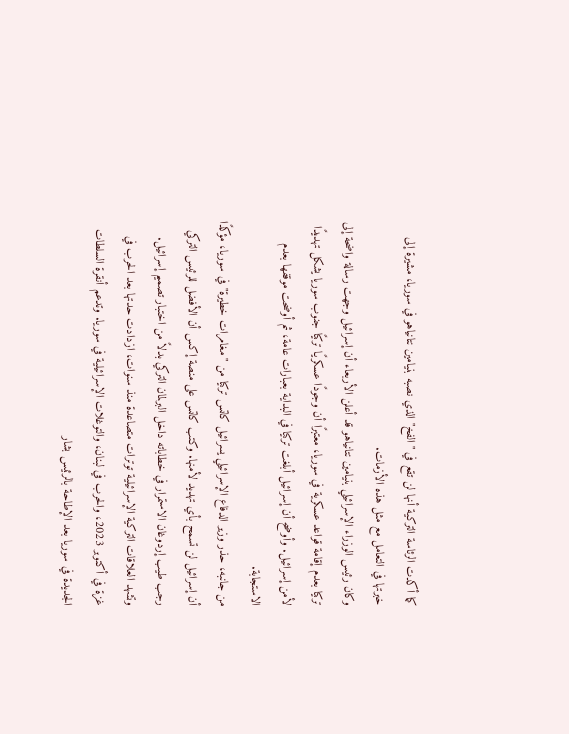كما أكدت الرئاسة التركية أنها لن تقع في "الفخ" الذي نصبه بنيامين نتانياهو في سوريا، مشيرة إلى خبرتها في التعامل مع مثل هذه الأزمات.
وكان رئيس الوزراء الإسرائيلي بنيامين نتانياهو قد أعلن الأربعاء أن إسرائيل وجهت رسالة واضحة إلى تركيا بعدم إقامة قواعد عسكرية في سوريا، معتبرًا أن وجودًا عسكريًا تركيًا جنوب سوريا يشكل تهديدًا لأمن إسرائيل. وأوضح أن إسرائيل أبلغت تركيا في البداية بعبارات عامة، ثم أوضحت موقفها بعدم الاستجابة.
من جانبه، حذر وزير الدفاع الإسرائيلي يسرائيل كاتس تركيا من "مغامرات خطيرة" في سوريا، مؤكدًا أن إسرائيل لن تسمح بأي تهديد لأمنها. وكتب كاتس على منصة إكس أن الأفضل للرئيس التركي رجب طيب إردوغان الاستمرار في خطاباته داخل البرلمان التركي بدلاً من اختبار تصميم إسرائيل.
وتشهد العلاقات التركية الإسرائيلية توترات متصاعدة منذ سنوات، ازدادت حدتها بعد الحرب في غزة في أكتوبر 2023، والحرب في لبنان، والتوغلات الإسرائيلية في سوريا. وتدعم أنقرة السلطات الجديدة في سوريا بعد الإطاحة بالرئيس بشار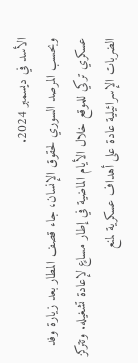الأسد في ديسمبر 2024.
وبحسب المرصد السوري لحقوق الإنسان، جاء قصف المطار بعد زيارة وفد عسكري تركي للموقع خلال الأيام الماضية في إطار مساعٍ لإعادة تشغيله. وتتركز الضربات الإسرائيلية عادة على أهداف عسكرية لمنع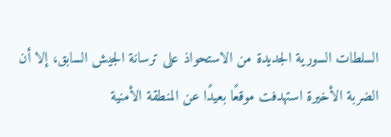السلطات السورية الجديدة من الاستحواذ على ترسانة الجيش السابق، إلا أن الضربة الأخيرة استهدفت موقعًا بعيدًا عن المنطقة الأمنية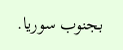بجنوب سوريا.